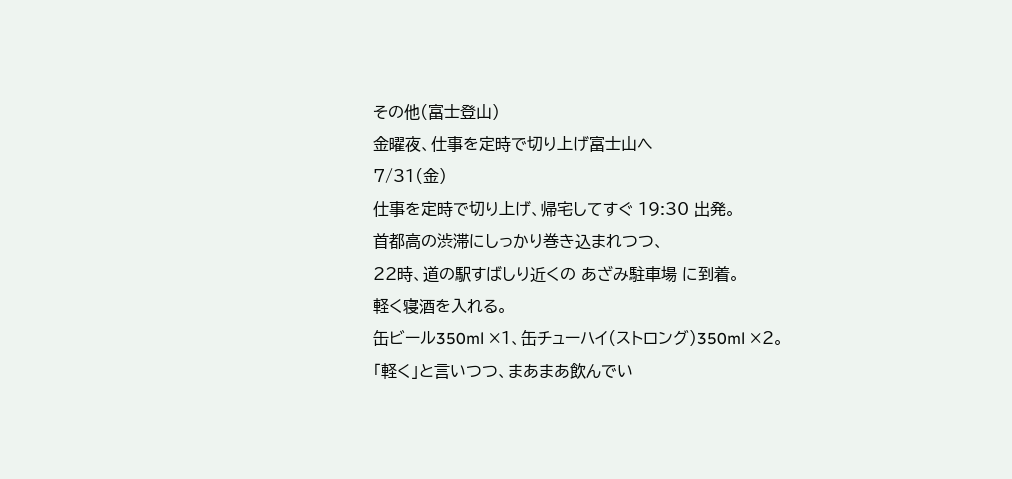その他(富士登山)
金曜夜、仕事を定時で切り上げ富士山へ
7/31(金)
仕事を定時で切り上げ、帰宅してすぐ 19:30 出発。
首都高の渋滞にしっかり巻き込まれつつ、
22時、道の駅すばしり近くの あざみ駐車場 に到着。
軽く寝酒を入れる。
缶ビール350ml ×1、缶チューハイ(ストロング)350ml ×2。
「軽く」と言いつつ、まあまあ飲んでい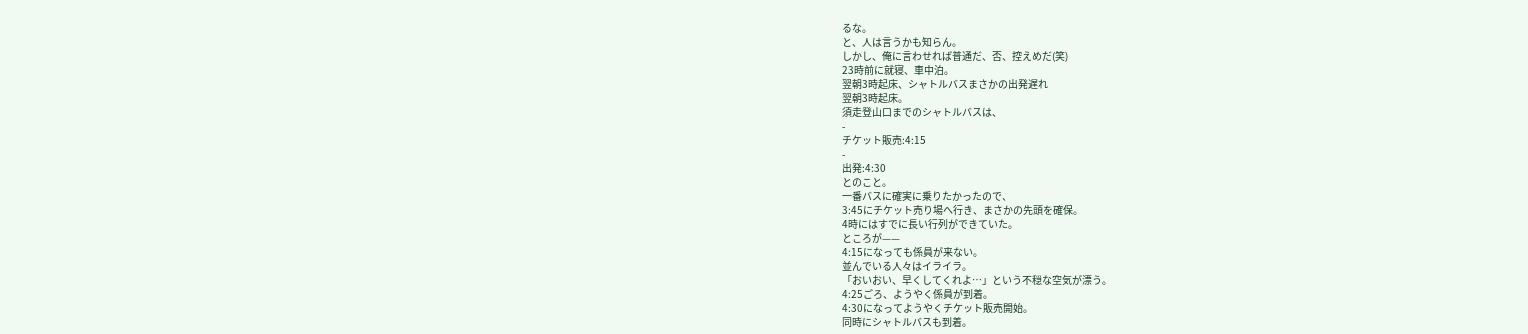るな。
と、人は言うかも知らん。
しかし、俺に言わせれば普通だ、否、控えめだ(笑)
23時前に就寝、車中泊。
翌朝3時起床、シャトルバスまさかの出発遅れ
翌朝3時起床。
須走登山口までのシャトルバスは、
-
チケット販売:4:15
-
出発:4:30
とのこと。
一番バスに確実に乗りたかったので、
3:45にチケット売り場へ行き、まさかの先頭を確保。
4時にはすでに長い行列ができていた。
ところが——
4:15になっても係員が来ない。
並んでいる人々はイライラ。
「おいおい、早くしてくれよ…」という不穏な空気が漂う。
4:25ごろ、ようやく係員が到着。
4:30になってようやくチケット販売開始。
同時にシャトルバスも到着。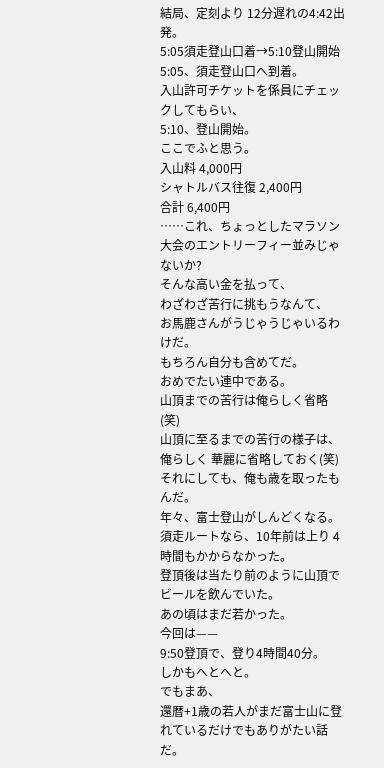結局、定刻より 12分遅れの4:42出発。
5:05須走登山口着→5:10登山開始
5:05、須走登山口へ到着。
入山許可チケットを係員にチェックしてもらい、
5:10、登山開始。
ここでふと思う。
入山料 4,000円
シャトルバス往復 2,400円
合計 6,400円
……これ、ちょっとしたマラソン大会のエントリーフィー並みじゃないか?
そんな高い金を払って、
わざわざ苦行に挑もうなんて、
お馬鹿さんがうじゃうじゃいるわけだ。
もちろん自分も含めてだ。
おめでたい連中である。
山頂までの苦行は俺らしく省略(笑)
山頂に至るまでの苦行の様子は、
俺らしく 華麗に省略しておく(笑)
それにしても、俺も歳を取ったもんだ。
年々、富士登山がしんどくなる。
須走ルートなら、10年前は上り 4時間もかからなかった。
登頂後は当たり前のように山頂でビールを飲んでいた。
あの頃はまだ若かった。
今回は——
9:50登頂で、登り4時間40分。
しかもへとへと。
でもまあ、
還暦+1歳の若人がまだ富士山に登れているだけでもありがたい話だ。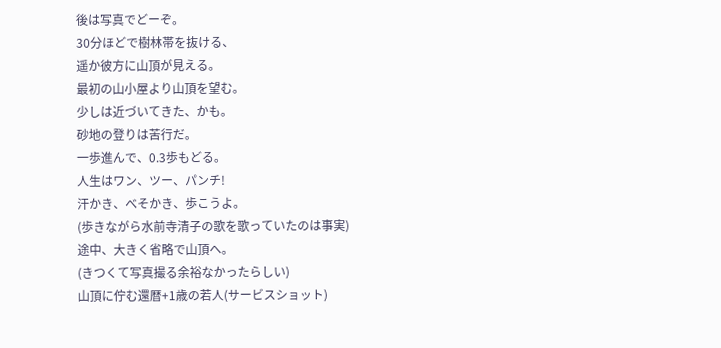後は写真でどーぞ。
30分ほどで樹林帯を抜ける、
遥か彼方に山頂が見える。
最初の山小屋より山頂を望む。
少しは近づいてきた、かも。
砂地の登りは苦行だ。
一歩進んで、0.3歩もどる。
人生はワン、ツー、パンチ!
汗かき、べそかき、歩こうよ。
(歩きながら水前寺清子の歌を歌っていたのは事実)
途中、大きく省略で山頂へ。
(きつくて写真撮る余裕なかったらしい)
山頂に佇む還暦+1歳の若人(サービスショット)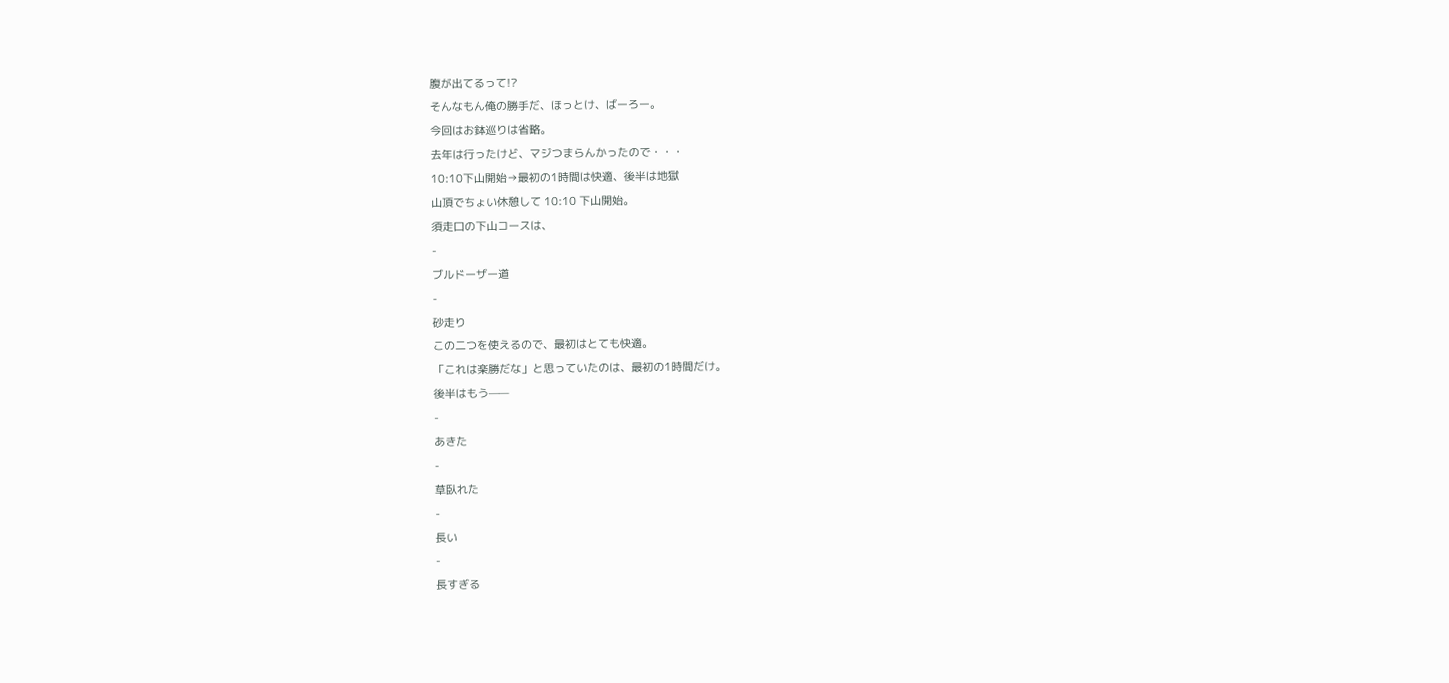腹が出てるって!?
そんなもん俺の勝手だ、ほっとけ、ばーろー。
今回はお鉢巡りは省略。
去年は行ったけど、マジつまらんかったので・・・
10:10下山開始→最初の1時間は快適、後半は地獄
山頂でちょい休憩して 10:10 下山開始。
須走口の下山コースは、
-
ブルドーザー道
-
砂走り
この二つを使えるので、最初はとても快適。
「これは楽勝だな」と思っていたのは、最初の1時間だけ。
後半はもう——
-
あきた
-
草臥れた
-
長い
-
長すぎる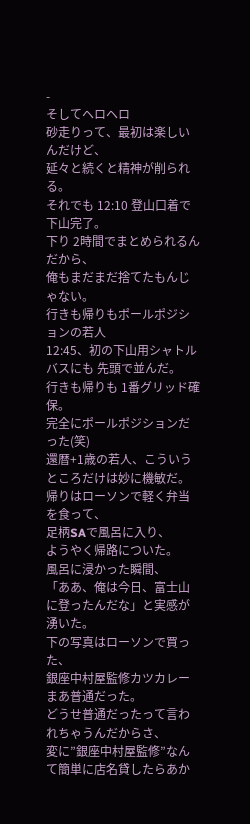-
そしてヘロヘロ
砂走りって、最初は楽しいんだけど、
延々と続くと精神が削られる。
それでも 12:10 登山口着で下山完了。
下り 2時間でまとめられるんだから、
俺もまだまだ捨てたもんじゃない。
行きも帰りもポールポジションの若人
12:45、初の下山用シャトルバスにも 先頭で並んだ。
行きも帰りも 1番グリッド確保。
完全にポールポジションだった(笑)
還暦+1歳の若人、こういうところだけは妙に機敏だ。
帰りはローソンで軽く弁当を食って、
足柄SAで風呂に入り、
ようやく帰路についた。
風呂に浸かった瞬間、
「ああ、俺は今日、富士山に登ったんだな」と実感が湧いた。
下の写真はローソンで買った、
銀座中村屋監修カツカレー
まあ普通だった。
どうせ普通だったって言われちゃうんだからさ、
変に”銀座中村屋監修”なんて簡単に店名貸したらあか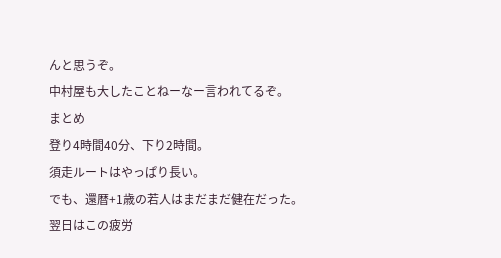んと思うぞ。
中村屋も大したことねーなー言われてるぞ。
まとめ
登り4時間40分、下り2時間。
須走ルートはやっぱり長い。
でも、還暦+1歳の若人はまだまだ健在だった。
翌日はこの疲労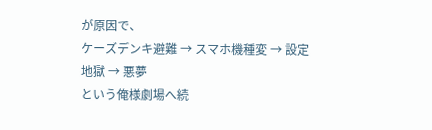が原因で、
ケーズデンキ避難 → スマホ機種変 → 設定地獄 → 悪夢
という俺様劇場へ続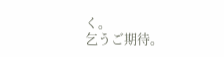く。
乞うご期待。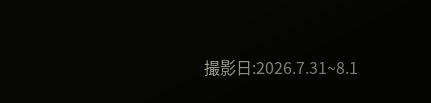撮影日:2026.7.31~8.1